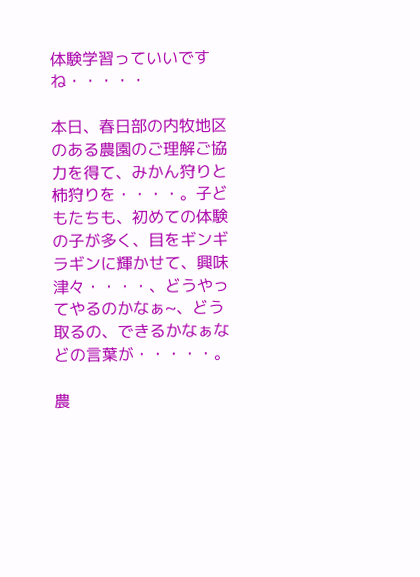体験学習っていいですね・・・・・

本日、春日部の内牧地区のある農園のご理解ご協力を得て、みかん狩りと柿狩りを・・・・。子どもたちも、初めての体験の子が多く、目をギンギラギンに輝かせて、興味津々・・・・、どうやってやるのかなぁ~、どう取るの、できるかなぁなどの言葉が・・・・・。

農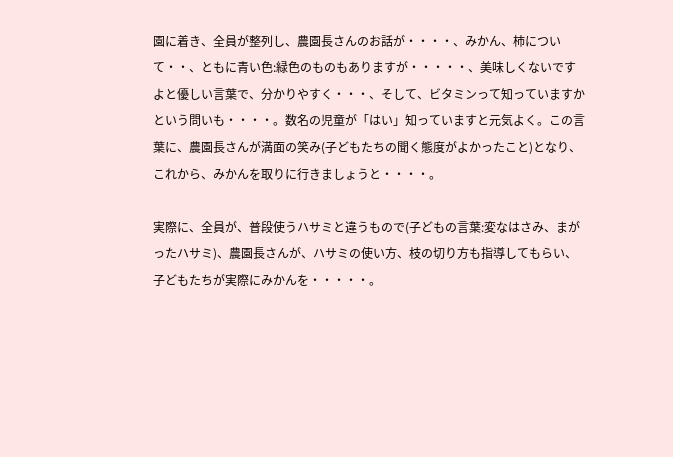園に着き、全員が整列し、農園長さんのお話が・・・・、みかん、柿について・・、ともに青い色:緑色のものもありますが・・・・・、美味しくないですよと優しい言葉で、分かりやすく・・・、そして、ビタミンって知っていますかという問いも・・・・。数名の児童が「はい」知っていますと元気よく。この言葉に、農園長さんが満面の笑み(子どもたちの聞く態度がよかったこと)となり、これから、みかんを取りに行きましょうと・・・・。

実際に、全員が、普段使うハサミと違うもので(子どもの言葉:変なはさみ、まがったハサミ)、農園長さんが、ハサミの使い方、枝の切り方も指導してもらい、子どもたちが実際にみかんを・・・・・。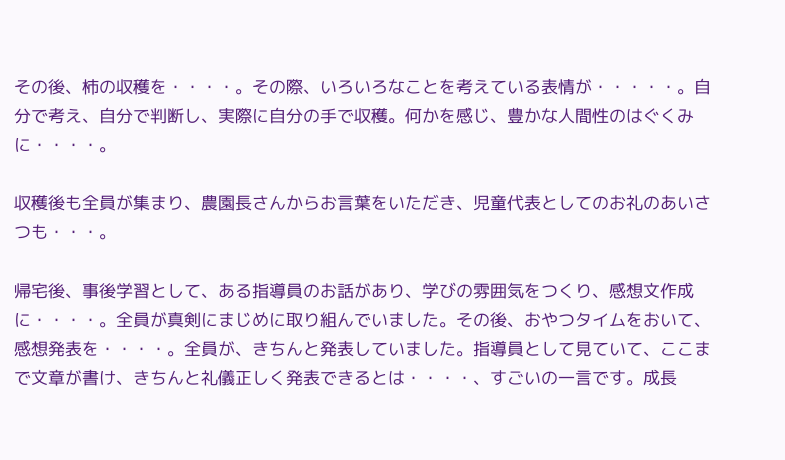その後、柿の収穫を・・・・。その際、いろいろなことを考えている表情が・・・・・。自分で考え、自分で判断し、実際に自分の手で収穫。何かを感じ、豊かな人間性のはぐくみに・・・・。

収穫後も全員が集まり、農園長さんからお言葉をいただき、児童代表としてのお礼のあいさつも・・・。

帰宅後、事後学習として、ある指導員のお話があり、学びの雰囲気をつくり、感想文作成に・・・・。全員が真剣にまじめに取り組んでいました。その後、おやつタイムをおいて、感想発表を・・・・。全員が、きちんと発表していました。指導員として見ていて、ここまで文章が書け、きちんと礼儀正しく発表できるとは・・・・、すごいの一言です。成長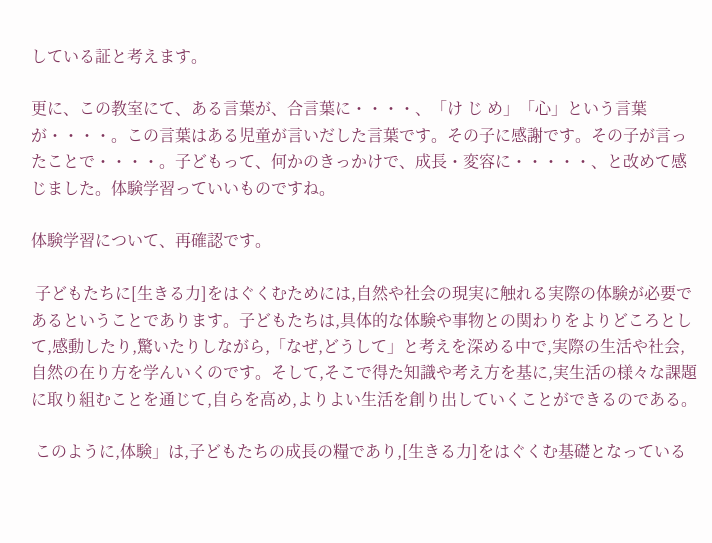している証と考えます。

更に、この教室にて、ある言葉が、合言葉に・・・・、「け じ め」「心」という言葉が・・・・。この言葉はある児童が言いだした言葉です。その子に感謝です。その子が言ったことで・・・・。子どもって、何かのきっかけで、成長・変容に・・・・・、と改めて感じました。体験学習っていいものですね。

体験学習について、再確認です。

 子どもたちに[生きる力]をはぐくむためには,自然や社会の現実に触れる実際の体験が必要であるということであります。子どもたちは,具体的な体験や事物との関わりをよりどころとして,感動したり,驚いたりしながら,「なぜ,どうして」と考えを深める中で,実際の生活や社会,自然の在り方を学んいくのです。そして,そこで得た知識や考え方を基に,実生活の様々な課題に取り組むことを通じて,自らを高め,よりよい生活を創り出していくことができるのである。

 このように,体験」は,子どもたちの成長の糧であり,[生きる力]をはぐくむ基礎となっている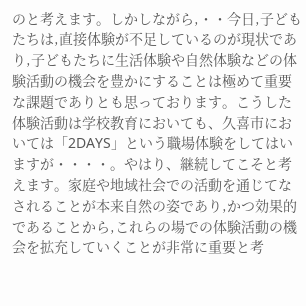のと考えます。しかしながら,・・今日,子どもたちは,直接体験が不足しているのが現状であり,子どもたちに生活体験や自然体験などの体験活動の機会を豊かにすることは極めて重要な課題でありとも思っております。こうした体験活動は学校教育においても、久喜市においては「2DAYS」という職場体験をしてはいますが・・・・。やはり、継続してこそと考えます。家庭や地域社会での活動を通じてなされることが本来自然の姿であり,かつ効果的であることから,これらの場での体験活動の機会を拡充していくことが非常に重要と考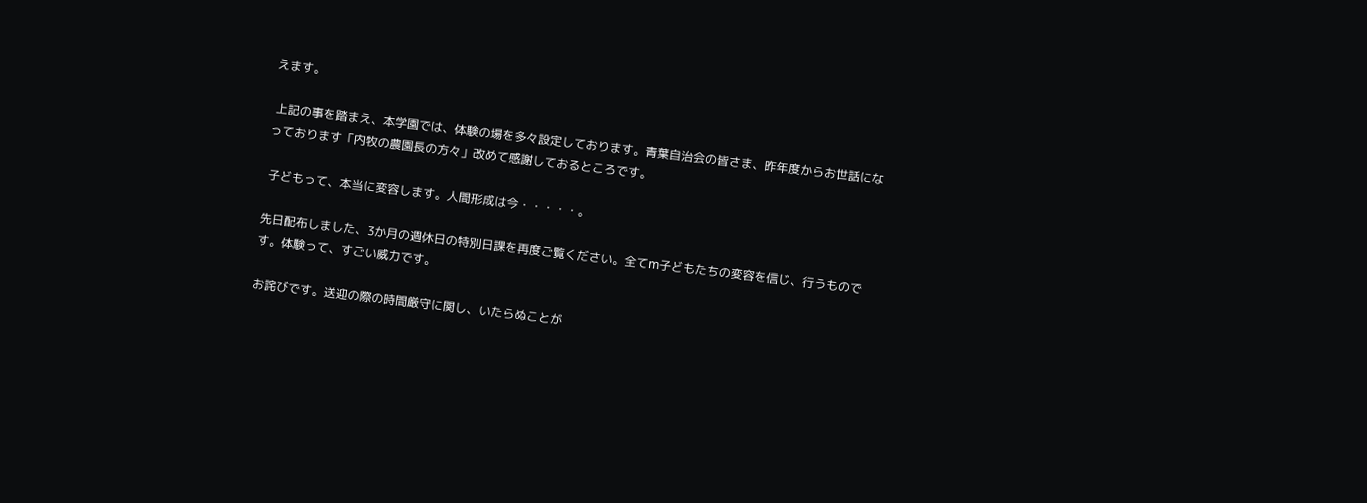えます。

 上記の事を踏まえ、本学園では、体験の場を多々設定しております。青葉自治会の皆さま、昨年度からお世話になっております「内牧の農園長の方々」改めて感謝しておるところです。

 子どもって、本当に変容します。人間形成は今・・・・・。

先日配布しました、3か月の週休日の特別日課を再度ご覧ください。全てm子どもたちの変容を信じ、行うものです。体験って、すごい威力です。

お詫びです。送迎の際の時間厳守に関し、いたらぬことが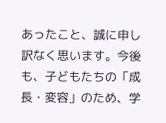あったこと、誠に申し訳なく思います。今後も、子どもたちの「成長・変容」のため、学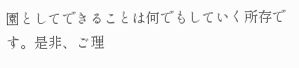園としてできることは何でもしていく所存です。是非、ご理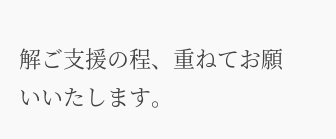解ご支援の程、重ねてお願いいたします。